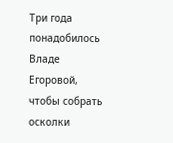Три года понадобилось Владе Егоровой, чтобы собрать осколки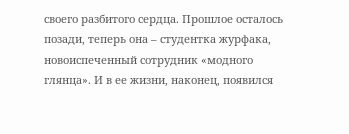своего разбитого сердца. Прошлое осталось позади, теперь она – студентка журфака, новоиспеченный сотрудник «модного глянца». И в ее жизни, наконец, появился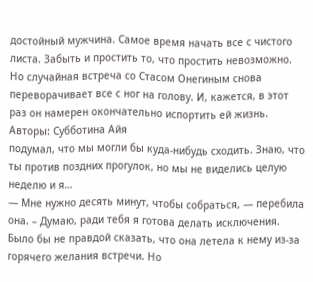достойный мужчина. Самое время начать все с чистого листа. Забыть и простить то, что простить невозможно. Но случайная встреча со Стасом Онегиным снова переворачивает все с ног на голову. И, кажется, в этот раз он намерен окончательно испортить ей жизнь.
Авторы: Субботина Айя
подумал, что мы могли бы куда-нибудь сходить. Знаю, что ты против поздних прогулок, но мы не виделись целую неделю и я…
— Мне нужно десять минут, чтобы собраться, — перебила она. – Думаю, ради тебя я готова делать исключения.
Было бы не правдой сказать, что она летела к нему из-за горячего желания встречи. Но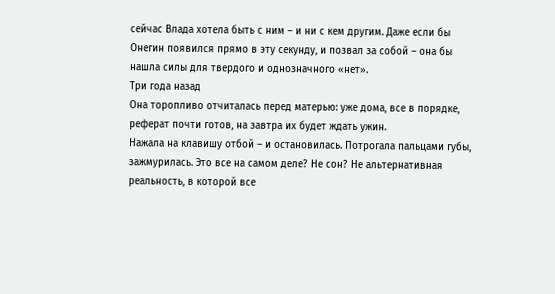сейчас Влада хотела быть с ним – и ни с кем другим. Даже если бы Онегин появился прямо в эту секунду, и позвал за собой – она бы нашла силы для твердого и однозначного «нет».
Три года назад
Она торопливо отчиталась перед матерью: уже дома, все в порядке, реферат почти готов, на завтра их будет ждать ужин.
Нажала на клавишу отбой – и остановилась. Потрогала пальцами губы, зажмурилась. Это все на самом деле? Не сон? Не альтернативная реальность, в которой все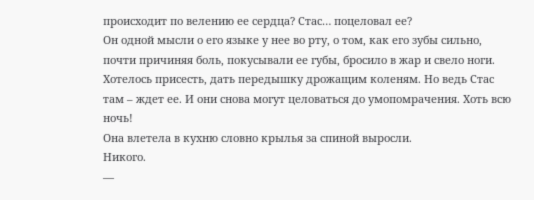происходит по велению ее сердца? Стас… поцеловал ее?
Он одной мысли о его языке у нее во рту, о том, как его зубы сильно, почти причиняя боль, покусывали ее губы, бросило в жар и свело ноги. Хотелось присесть, дать передышку дрожащим коленям. Но ведь Стас там – ждет ее. И они снова могут целоваться до умопомрачения. Хоть всю ночь!
Она влетела в кухню словно крылья за спиной выросли.
Никого.
—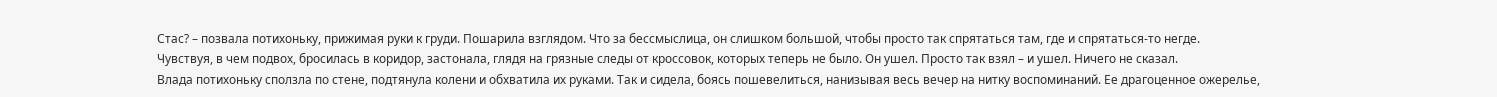Стас? – позвала потихоньку, прижимая руки к груди. Пошарила взглядом. Что за бессмыслица, он слишком большой, чтобы просто так спрятаться там, где и спрятаться-то негде.
Чувствуя, в чем подвох, бросилась в коридор, застонала, глядя на грязные следы от кроссовок, которых теперь не было. Он ушел. Просто так взял – и ушел. Ничего не сказал.
Влада потихоньку сползла по стене, подтянула колени и обхватила их руками. Так и сидела, боясь пошевелиться, нанизывая весь вечер на нитку воспоминаний. Ее драгоценное ожерелье,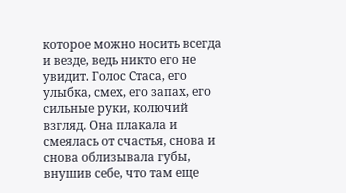которое можно носить всегда и везде, ведь никто его не увидит. Голос Стаса, его улыбка, смех, его запах, его сильные руки, колючий взгляд. Она плакала и смеялась от счастья, снова и снова облизывала губы, внушив себе, что там еще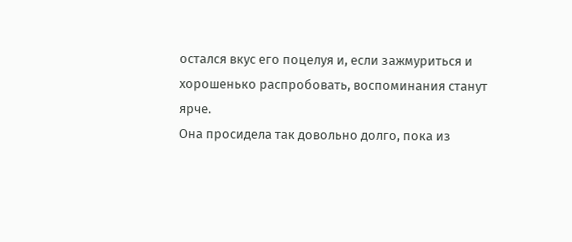остался вкус его поцелуя и, если зажмуриться и хорошенько распробовать, воспоминания станут ярче.
Она просидела так довольно долго, пока из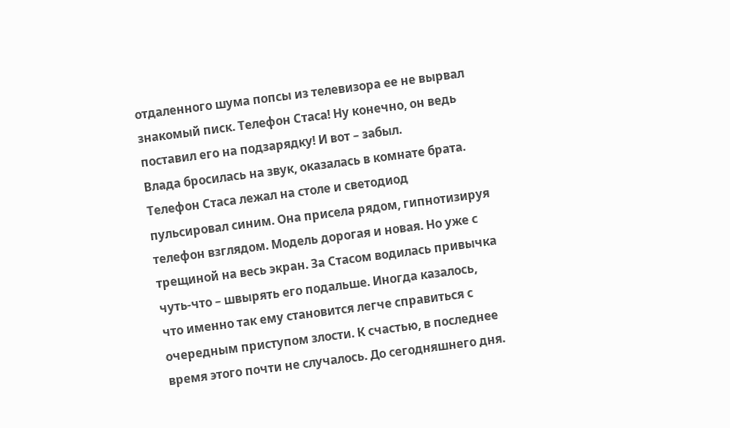отдаленного шума попсы из телевизора ее не вырвал знакомый писк. Телефон Стаса! Ну конечно, он ведь поставил его на подзарядку! И вот – забыл.
Влада бросилась на звук, оказалась в комнате брата. Телефон Стаса лежал на столе и светодиод пульсировал синим. Она присела рядом, гипнотизируя телефон взглядом. Модель дорогая и новая. Но уже с трещиной на весь экран. За Стасом водилась привычка чуть-что – швырять его подальше. Иногда казалось, что именно так ему становится легче справиться с очередным приступом злости. К счастью, в последнее время этого почти не случалось. До сегодняшнего дня.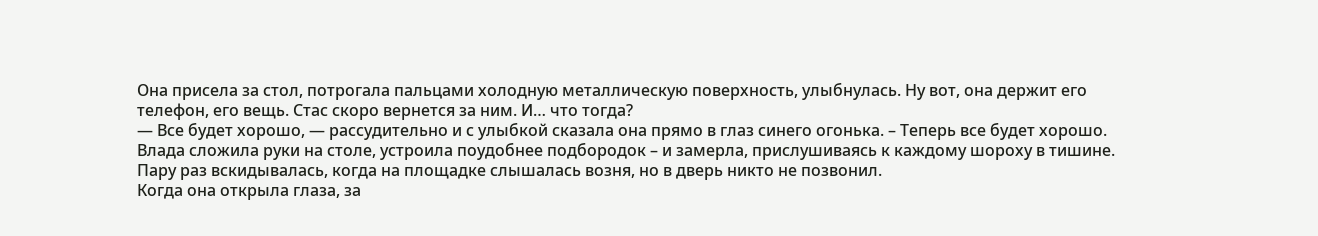Она присела за стол, потрогала пальцами холодную металлическую поверхность, улыбнулась. Ну вот, она держит его телефон, его вещь. Стас скоро вернется за ним. И… что тогда?
— Все будет хорошо, — рассудительно и с улыбкой сказала она прямо в глаз синего огонька. – Теперь все будет хорошо.
Влада сложила руки на столе, устроила поудобнее подбородок – и замерла, прислушиваясь к каждому шороху в тишине. Пару раз вскидывалась, когда на площадке слышалась возня, но в дверь никто не позвонил.
Когда она открыла глаза, за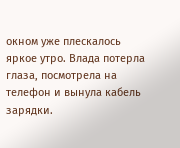окном уже плескалось яркое утро. Влада потерла глаза, посмотрела на телефон и вынула кабель зарядки.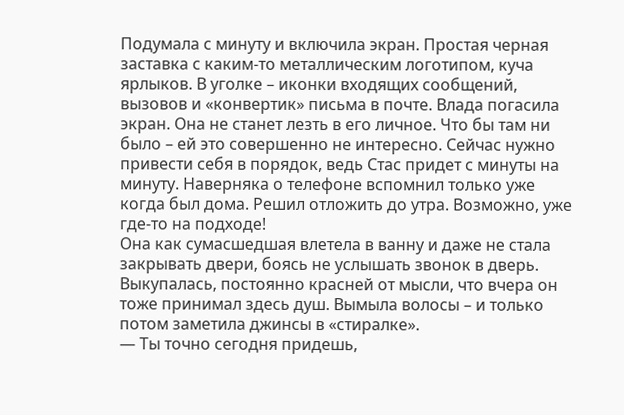Подумала с минуту и включила экран. Простая черная заставка с каким-то металлическим логотипом, куча ярлыков. В уголке – иконки входящих сообщений, вызовов и «конвертик» письма в почте. Влада погасила экран. Она не станет лезть в его личное. Что бы там ни было – ей это совершенно не интересно. Сейчас нужно привести себя в порядок, ведь Стас придет с минуты на минуту. Наверняка о телефоне вспомнил только уже когда был дома. Решил отложить до утра. Возможно, уже где-то на подходе!
Она как сумасшедшая влетела в ванну и даже не стала закрывать двери, боясь не услышать звонок в дверь. Выкупалась, постоянно красней от мысли, что вчера он тоже принимал здесь душ. Вымыла волосы – и только потом заметила джинсы в «стиралке».
— Ты точно сегодня придешь,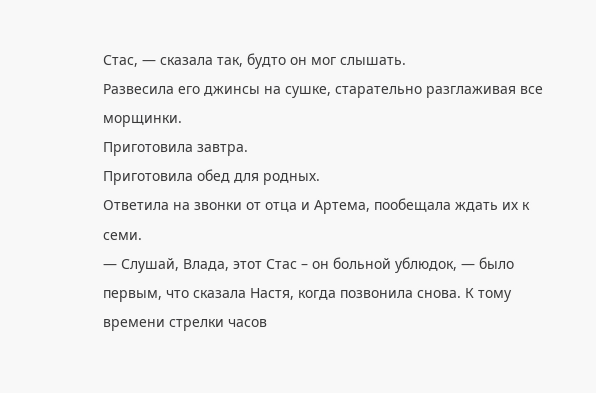Стас, — сказала так, будто он мог слышать.
Развесила его джинсы на сушке, старательно разглаживая все морщинки.
Приготовила завтра.
Приготовила обед для родных.
Ответила на звонки от отца и Артема, пообещала ждать их к семи.
— Слушай, Влада, этот Стас – он больной ублюдок, — было первым, что сказала Настя, когда позвонила снова. К тому времени стрелки часов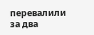перевалили за два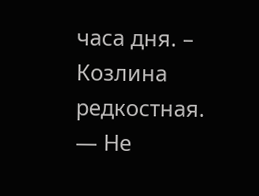часа дня. – Козлина редкостная.
— Не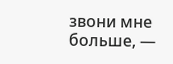звони мне больше, —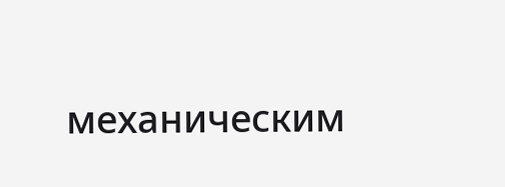механическим